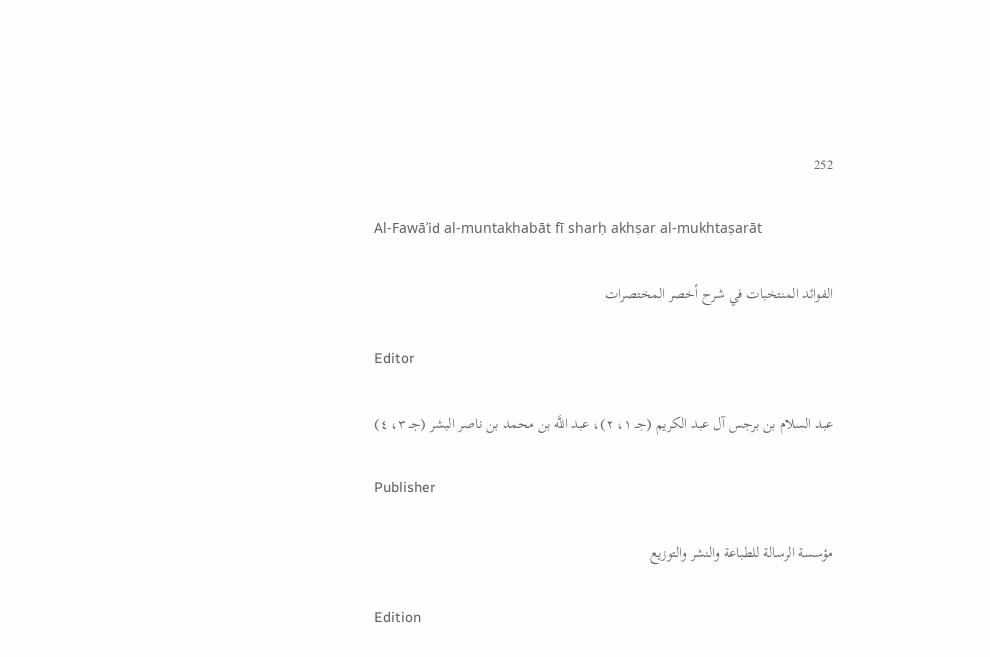252

Al-Fawāʾid al-muntakhabāt fī sharḥ akhṣar al-mukhtaṣarāt

الفوائد المنتخبات في شرح أخصر المختصرات

Editor

عبد السلام بن برجس آل عبد الكريم (جـ ١، ٢)، عبد اللَّه بن محمد بن ناصر البشر (جـ ٣، ٤)

Publisher

مؤسسة الرسالة للطباعة والنشر والتوزيع

Edition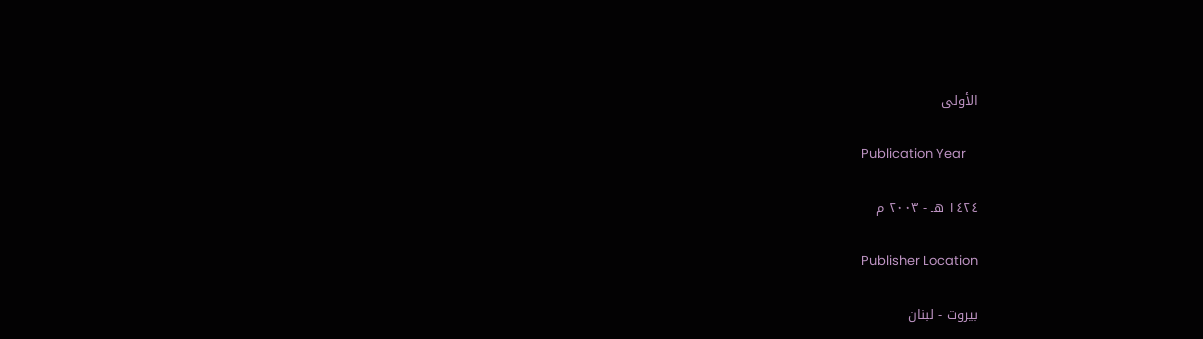الأولى

Publication Year

١٤٢٤ هـ - ٢٠٠٣ م

Publisher Location

بيروت - لبنان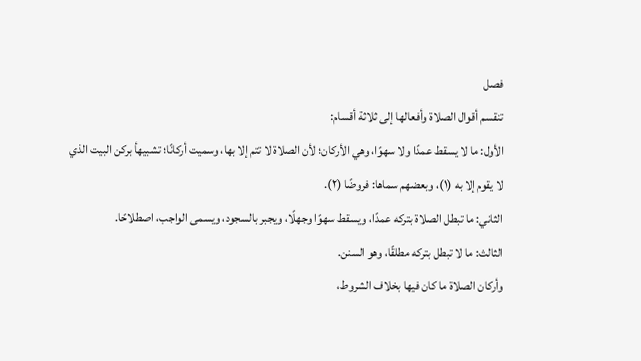فصل
تنقسم أقوال الصلاة وأفعالها إلى ثلاثة أقسام:
الأول: ما لا يسقط عمدًا ولا سهوًا، وهي الأركان؛ لأن الصلاة لا تتم إلا بها، وسميت أركانًا؛ تشبيهأ بركن البيت الذي لا يقوم إلا به (١)، وبعضهم سماها: فروضًا (٢).
الثاني: ما تبطل الصلاة بتركه عمدًا، ويسقط سهوًا وجهلًا، ويجبر بالسجود، ويسمى الواجب، اصطلاحًا.
الثالث: ما لا تبطل بتركه مطلقًا، وهو السنن.
وأركان الصلاة ما كان فيها بخلاف الشروط،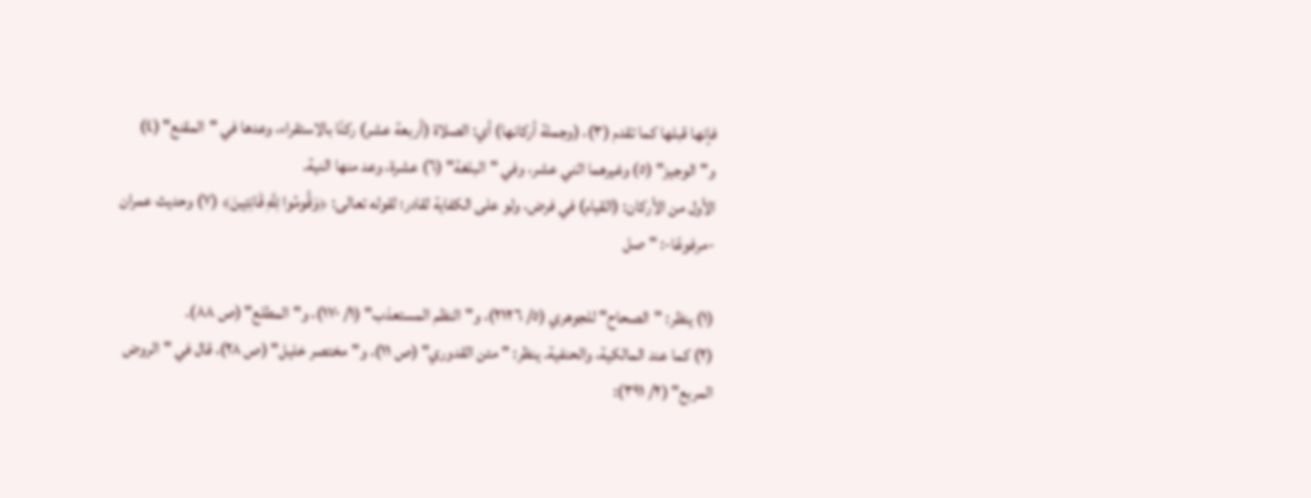فإنها قبلها كما تقدم (٣)، (وجملة أركانها) أي: الصلاة (أربعة عشر) ركنًا بالاستقراء، وعدها في "المقنع" (٤) و"الوجيز" (٥) وغيرهما اثني عشر، وفي "البلغة" (٦) عشرة، وعد منها النية.
الأول من الأركان: (القيام) في فرض، ولو على الكفاية لقادر؛ لقوله تعالى: ﴿وَقُومُوا لِلَّهِ قَانِتِينَ﴾ (٧) وحديث عمران -مرفوعًا-: "صل

(١) ينظر: "الصحاح" للجوهري (٥/ ٢١٢٦)، و"النظم المستعذب" (١/ ١٧٠)، و"المطلع" (ص ٨٨).
(٢) كما عند المالكية، والحنفية. ينظر: "متن القدوري" (ص ١١)، و"مختصر خليل" (ص ٢٨)، قال في "الروض المربع" (٢/ ٣٩١):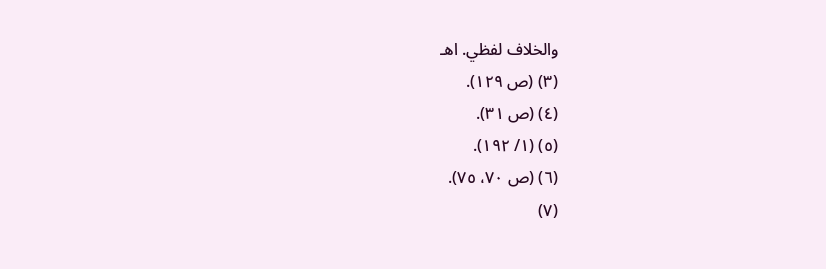والخلاف لفظي. اهـ
(٣) (ص ١٢٩).
(٤) (ص ٣١).
(٥) (١/ ١٩٢).
(٦) (ص ٧٠، ٧٥).
(٧)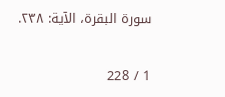سورة البقرة، الآية: ٢٣٨.

1 / 228